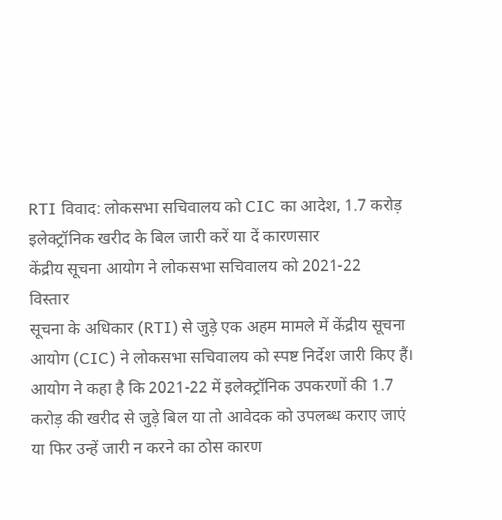RTI विवाद: लोकसभा सचिवालय को CIC का आदेश, 1.7 करोड़ इलेक्ट्रॉनिक खरीद के बिल जारी करें या दें कारणसार
केंद्रीय सूचना आयोग ने लोकसभा सचिवालय को 2021-22
विस्तार
सूचना के अधिकार (RTI) से जुड़े एक अहम मामले में केंद्रीय सूचना आयोग (CIC) ने लोकसभा सचिवालय को स्पष्ट निर्देश जारी किए हैं। आयोग ने कहा है कि 2021-22 में इलेक्ट्रॉनिक उपकरणों की 1.7 करोड़ की खरीद से जुड़े बिल या तो आवेदक को उपलब्ध कराए जाएं या फिर उन्हें जारी न करने का ठोस कारण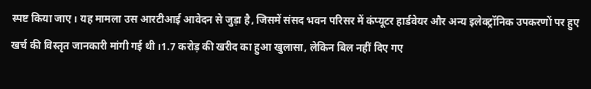स्पष्ट किया जाए। यह मामला उस आरटीआई आवेदन से जुड़ा है, जिसमें संसद भवन परिसर में कंप्यूटर हार्डवेयर और अन्य इलेक्ट्रॉनिक उपकरणों पर हुए खर्च की विस्तृत जानकारी मांगी गई थी।1.7 करोड़ की खरीद का हुआ खुलासा, लेकिन बिल नहीं दिए गए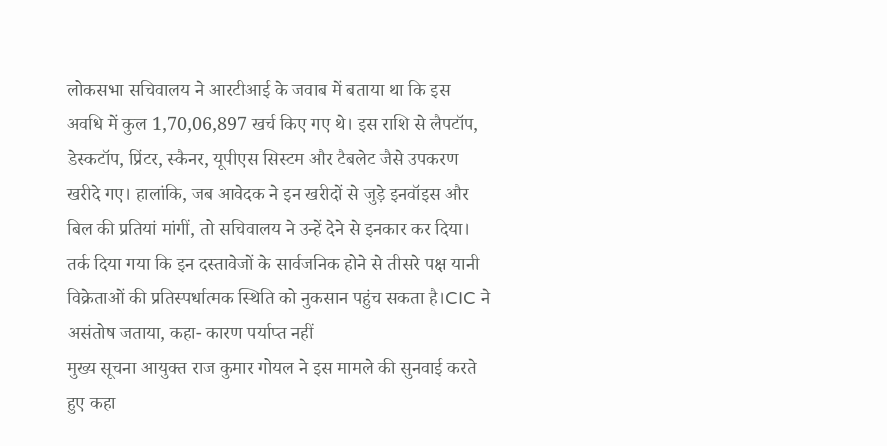लोकसभा सचिवालय ने आरटीआई के जवाब में बताया था कि इस अवधि में कुल 1,70,06,897 खर्च किए गए थे। इस राशि से लैपटॉप, डेस्कटॉप, प्रिंटर, स्कैनर, यूपीएस सिस्टम और टैबलेट जैसे उपकरण खरीदे गए। हालांकि, जब आवेदक ने इन खरीदों से जुड़े इनवॉइस और बिल की प्रतियां मांगीं, तो सचिवालय ने उन्हें देने से इनकार कर दिया। तर्क दिया गया कि इन दस्तावेजों के सार्वजनिक होने से तीसरे पक्ष यानी विक्रेताओं की प्रतिस्पर्धात्मक स्थिति को नुकसान पहुंच सकता है।CIC ने असंतोष जताया, कहा- कारण पर्याप्त नहीं
मुख्य सूचना आयुक्त राज कुमार गोयल ने इस मामले की सुनवाई करते हुए कहा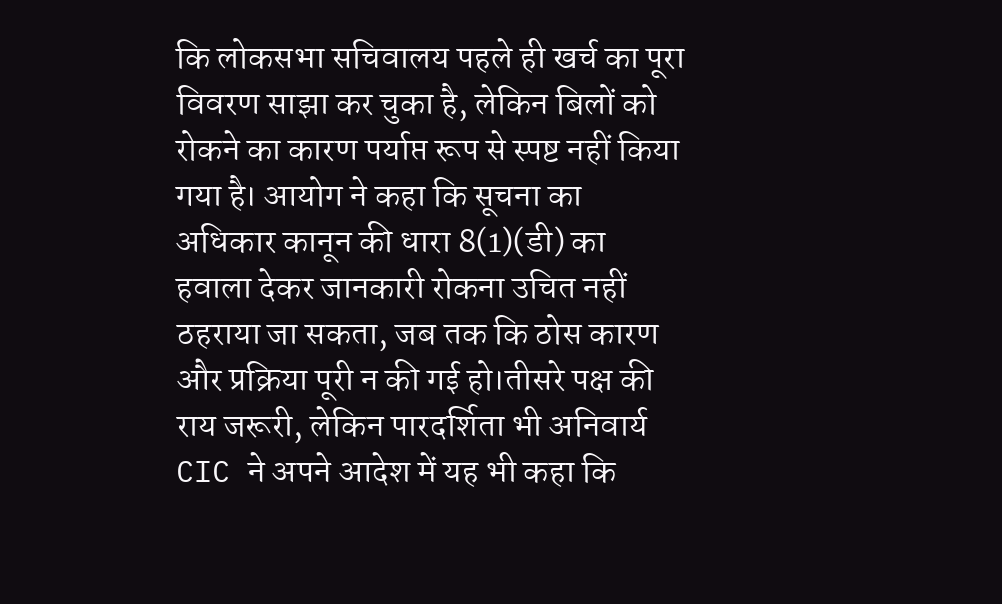कि लोकसभा सचिवालय पहले ही खर्च का पूरा विवरण साझा कर चुका है, लेकिन बिलों को रोकने का कारण पर्याप्त रूप से स्पष्ट नहीं किया गया है। आयोग ने कहा कि सूचना का अधिकार कानून की धारा 8(1)(डी) का हवाला देकर जानकारी रोकना उचित नहीं ठहराया जा सकता, जब तक कि ठोस कारण और प्रक्रिया पूरी न की गई हो।तीसरे पक्ष की राय जरूरी, लेकिन पारदर्शिता भी अनिवार्य
CIC ने अपने आदेश में यह भी कहा कि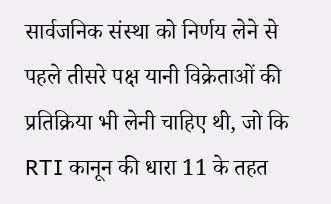सार्वजनिक संस्था को निर्णय लेने से पहले तीसरे पक्ष यानी विक्रेताओं की प्रतिक्रिया भी लेनी चाहिए थी, जो कि RTI कानून की धारा 11 के तहत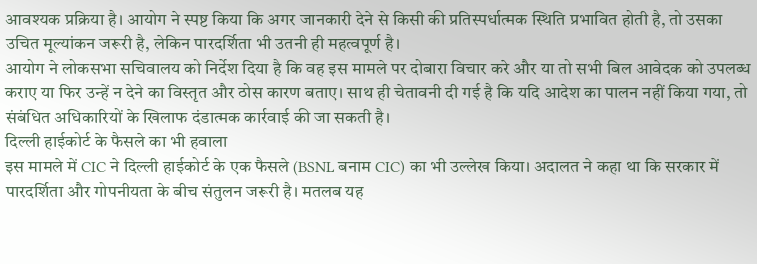आवश्यक प्रक्रिया है। आयोग ने स्पष्ट किया कि अगर जानकारी देने से किसी की प्रतिस्पर्धात्मक स्थिति प्रभावित होती है, तो उसका उचित मूल्यांकन जरूरी है, लेकिन पारदर्शिता भी उतनी ही महत्वपूर्ण है।
आयोग ने लोकसभा सचिवालय को निर्देश दिया है कि वह इस मामले पर दोबारा विचार करे और या तो सभी बिल आवेदक को उपलब्ध कराए या फिर उन्हें न देने का विस्तृत और ठोस कारण बताए। साथ ही चेतावनी दी गई है कि यदि आदेश का पालन नहीं किया गया, तो संबंधित अधिकारियों के खिलाफ दंडात्मक कार्रवाई की जा सकती है।
दिल्ली हाईकोर्ट के फैसले का भी हवाला
इस मामले में CIC ने दिल्ली हाईकोर्ट के एक फैसले (BSNL बनाम CIC) का भी उल्लेख किया। अदालत ने कहा था कि सरकार में पारदर्शिता और गोपनीयता के बीच संतुलन जरूरी है। मतलब यह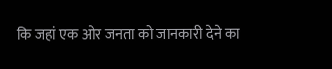कि जहां एक ओर जनता को जानकारी देने का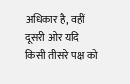अधिकार है, वहीं दूसरी ओर यदि किसी तीसरे पक्ष को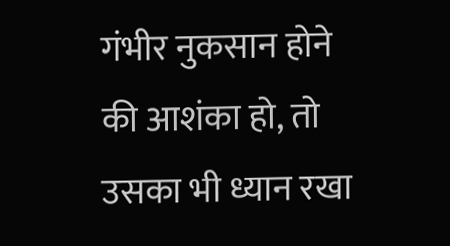गंभीर नुकसान होने की आशंका हो, तो उसका भी ध्यान रखा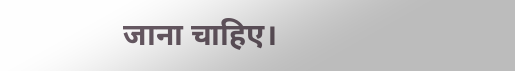जाना चाहिए।